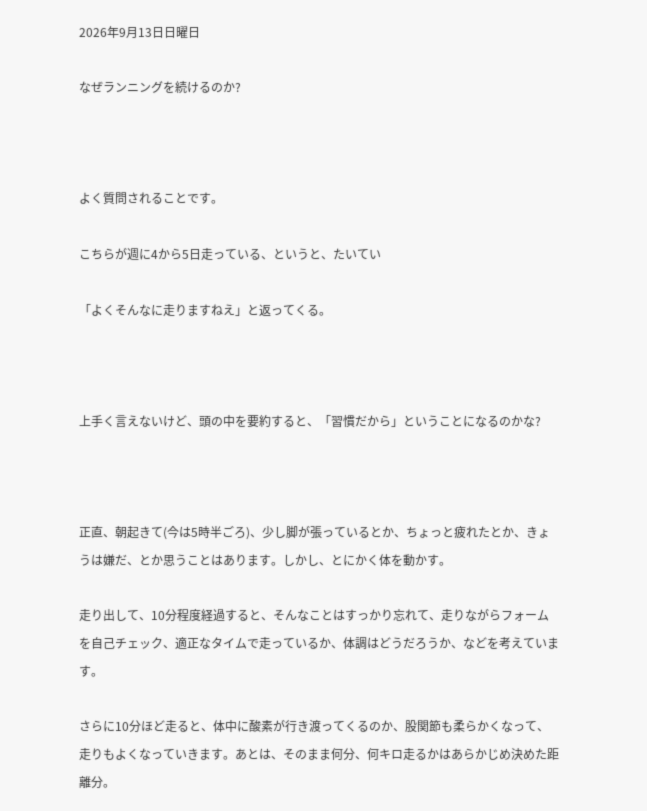2026年9月13日日曜日

なぜランニングを続けるのか?



よく質問されることです。

こちらが週に4から5日走っている、というと、たいてい

「よくそんなに走りますねえ」と返ってくる。



上手く言えないけど、頭の中を要約すると、「習慣だから」ということになるのかな?



正直、朝起きて(今は5時半ごろ)、少し脚が張っているとか、ちょっと疲れたとか、きょうは嫌だ、とか思うことはあります。しかし、とにかく体を動かす。

走り出して、10分程度経過すると、そんなことはすっかり忘れて、走りながらフォームを自己チェック、適正なタイムで走っているか、体調はどうだろうか、などを考えています。

さらに10分ほど走ると、体中に酸素が行き渡ってくるのか、股関節も柔らかくなって、走りもよくなっていきます。あとは、そのまま何分、何キロ走るかはあらかじめ決めた距離分。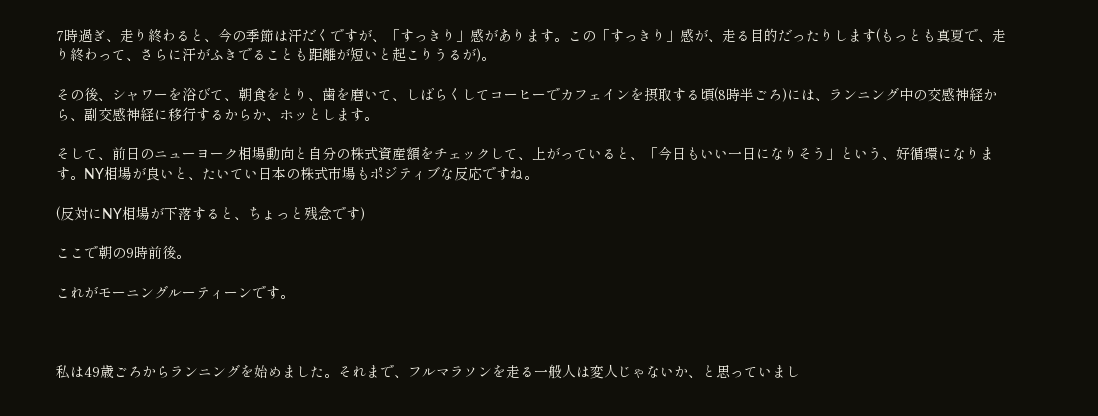7時過ぎ、走り終わると、今の季節は汗だくですが、「すっきり」感があります。この「すっきり」感が、走る目的だったりします(もっとも真夏で、走り終わって、さらに汗がふきでることも距離が短いと起こりうるが)。

その後、シャワーを浴びて、朝食をとり、歯を磨いて、しばらくしてコーヒーでカフェインを摂取する頃(8時半ごろ)には、ランニング中の交感神経から、副交感神経に移行するからか、ホッとします。

そして、前日のニューヨーク相場動向と自分の株式資産額をチェックして、上がっていると、「今日もいい一日になりそう」という、好循環になります。NY相場が良いと、たいてい日本の株式市場もポジティブな反応ですね。

(反対にNY相場が下落すると、ちょっと残念です)

ここで朝の9時前後。

これがモーニングルーティーンです。



私は49歳ごろからランニングを始めました。それまで、フルマラソンを走る一般人は変人じゃないか、と思っていまし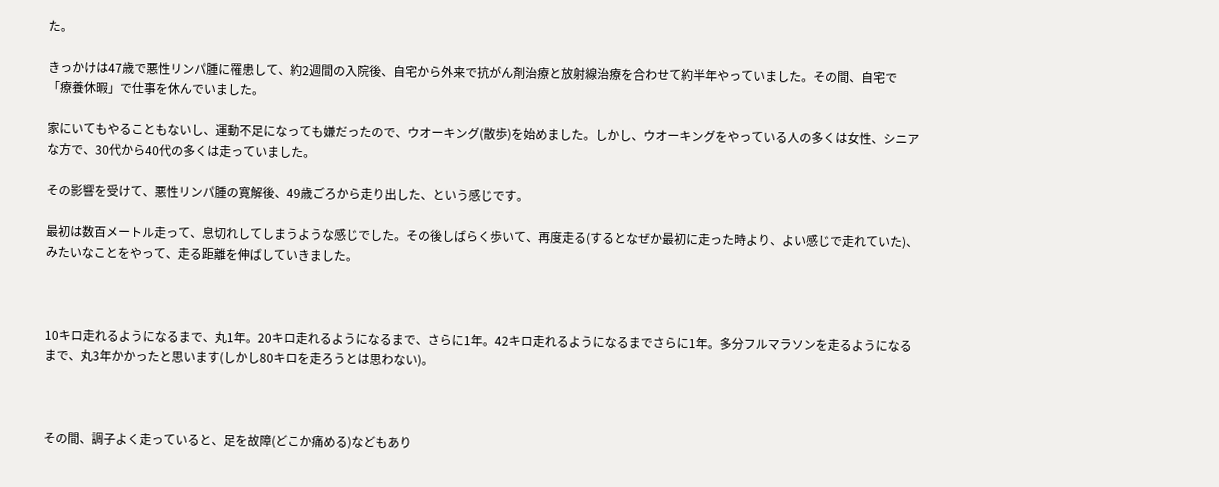た。

きっかけは47歳で悪性リンパ腫に罹患して、約2週間の入院後、自宅から外来で抗がん剤治療と放射線治療を合わせて約半年やっていました。その間、自宅で「療養休暇」で仕事を休んでいました。

家にいてもやることもないし、運動不足になっても嫌だったので、ウオーキング(散歩)を始めました。しかし、ウオーキングをやっている人の多くは女性、シニアな方で、30代から40代の多くは走っていました。

その影響を受けて、悪性リンパ腫の寛解後、49歳ごろから走り出した、という感じです。

最初は数百メートル走って、息切れしてしまうような感じでした。その後しばらく歩いて、再度走る(するとなぜか最初に走った時より、よい感じで走れていた)、みたいなことをやって、走る距離を伸ばしていきました。



10キロ走れるようになるまで、丸1年。20キロ走れるようになるまで、さらに1年。42キロ走れるようになるまでさらに1年。多分フルマラソンを走るようになるまで、丸3年かかったと思います(しかし80キロを走ろうとは思わない)。



その間、調子よく走っていると、足を故障(どこか痛める)などもあり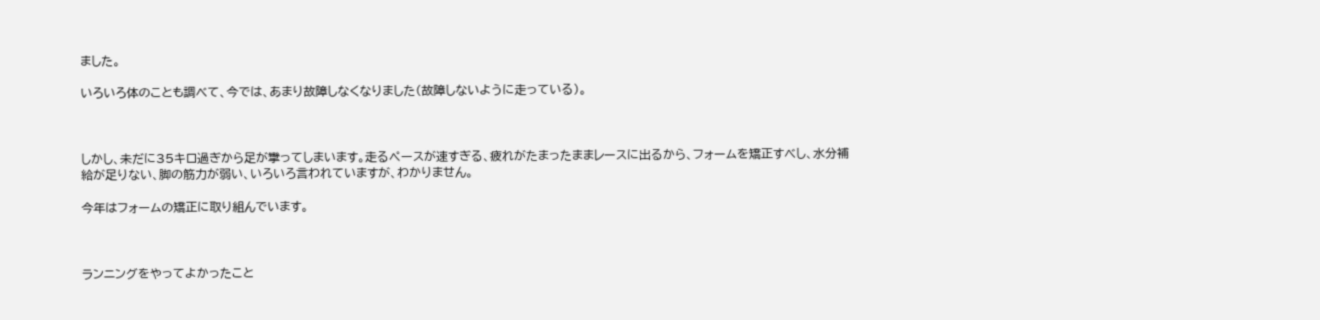ました。

いろいろ体のことも調べて、今では、あまり故障しなくなりました(故障しないように走っている)。



しかし、未だに35キロ過ぎから足が攣ってしまいます。走るペースが速すぎる、疲れがたまったままレースに出るから、フォームを矯正すべし、水分補給が足りない、脚の筋力が弱い、いろいろ言われていますが、わかりません。

今年はフォームの矯正に取り組んでいます。



ランニングをやってよかったこと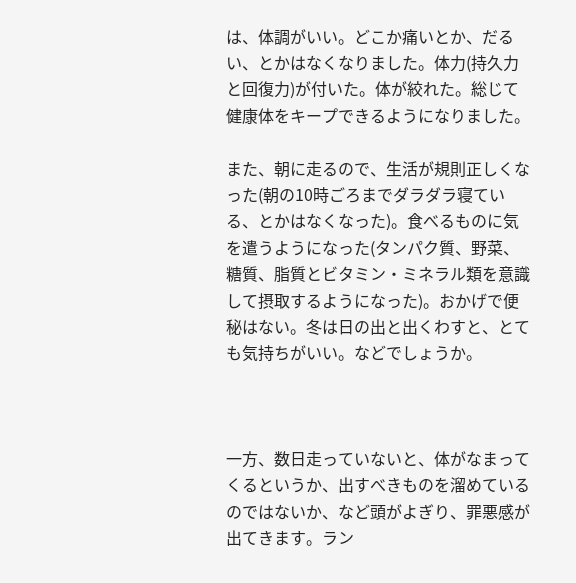は、体調がいい。どこか痛いとか、だるい、とかはなくなりました。体力(持久力と回復力)が付いた。体が絞れた。総じて健康体をキープできるようになりました。

また、朝に走るので、生活が規則正しくなった(朝の10時ごろまでダラダラ寝ている、とかはなくなった)。食べるものに気を遣うようになった(タンパク質、野菜、糖質、脂質とビタミン・ミネラル類を意識して摂取するようになった)。おかげで便秘はない。冬は日の出と出くわすと、とても気持ちがいい。などでしょうか。



一方、数日走っていないと、体がなまってくるというか、出すべきものを溜めているのではないか、など頭がよぎり、罪悪感が出てきます。ラン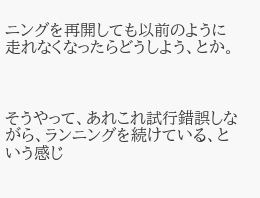ニングを再開しても以前のように走れなくなったらどうしよう、とか。



そうやって、あれこれ試行錯誤しながら、ランニングを続けている、という感じ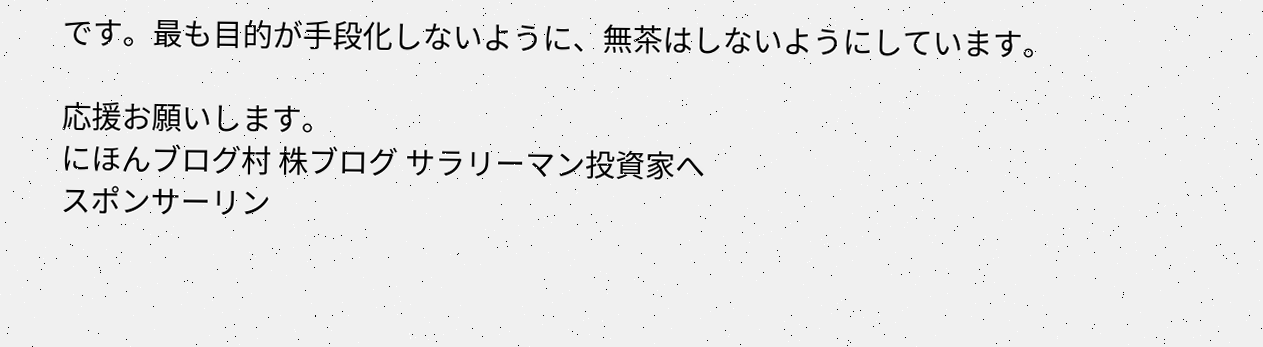です。最も目的が手段化しないように、無茶はしないようにしています。

応援お願いします。
にほんブログ村 株ブログ サラリーマン投資家へ
スポンサーリン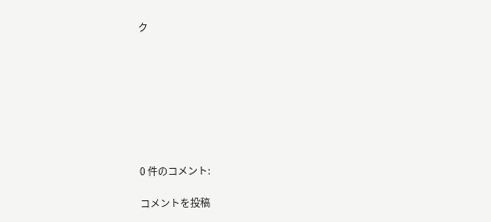ク








0 件のコメント:

コメントを投稿